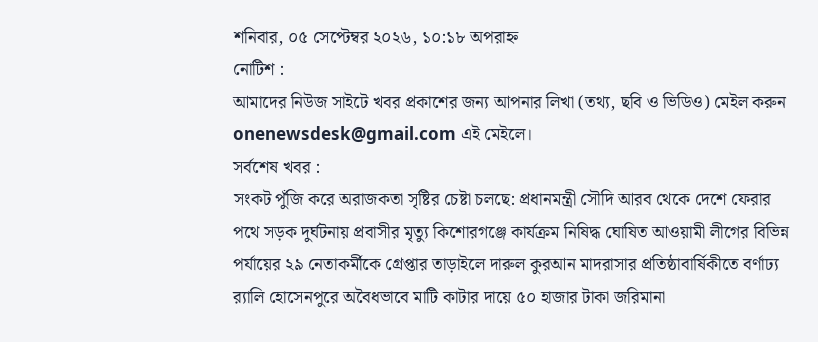শনিবার, ০৫ সেপ্টেম্বর ২০২৬, ১০:১৮ অপরাহ্ন
নোটিশ :
আমাদের নিউজ সাইটে খবর প্রকাশের জন্য আপনার লিখা (তথ্য, ছবি ও ভিডিও) মেইল করুন onenewsdesk@gmail.com এই মেইলে।
সর্বশেষ খবর :
সংকট পুঁজি করে অরাজকতা সৃষ্টির চেষ্টা চলছে: প্রধানমন্ত্রী সৌদি আরব থেকে দেশে ফেরার পথে সড়ক দুর্ঘটনায় প্রবাসীর মৃত্যু কিশোরগঞ্জে কার্যক্রম নিষিদ্ধ ঘোষিত আওয়ামী লীগের বিভিন্ন পর্যায়ের ২৯ নেতাকর্মীকে গ্রেপ্তার তাড়াইলে দারুল কুরআন মাদরাসার প্রতিষ্ঠাবার্ষিকীতে বর্ণাঢ্য র‍্যালি হোসেনপুরে অবৈধভাবে মাটি কাটার দায়ে ৫০ হাজার টাকা জরিমানা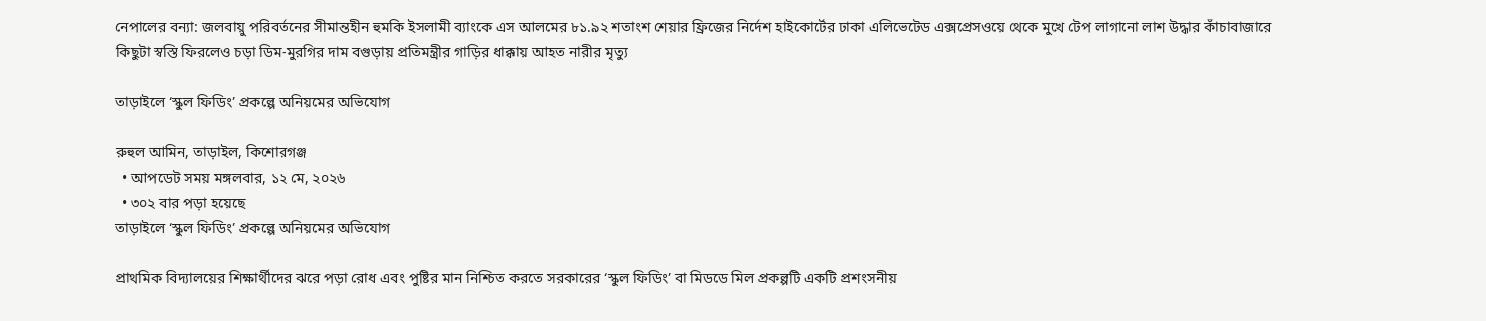নেপালের বন্যা: জলবায়ু পরিবর্তনের সীমান্তহীন হুমকি ইসলামী ব্যাংকে এস আলমের ৮১.৯২ শতাংশ শেয়ার ফ্রিজের নির্দেশ হাইকোর্টের ঢাকা এলিভেটেড এক্সপ্রেসওয়ে থেকে মুখে টেপ লাগানো লাশ উদ্ধার কাঁচাবাজারে কিছুটা স্বস্তি ফিরলেও চড়া ডিম-মুরগির দাম বগুড়ায় প্রতিমন্ত্রীর গাড়ির ধাক্কায় আহত নারীর মৃত্যু

তাড়াইলে ‘স্কুল ফিডিং’ প্রকল্পে অনিয়মের অভিযোগ

রুহুল আমিন, তাড়াইল, কিশোরগঞ্জ
  • আপডেট সময় মঙ্গলবার, ১২ মে, ২০২৬
  • ৩০২ বার পড়া হয়েছে
তাড়াইলে ‘স্কুল ফিডিং’ প্রকল্পে অনিয়মের অভিযোগ

প্রাথমিক বিদ্যালয়ের শিক্ষার্থীদের ঝরে পড়া রোধ এবং পুষ্টির মান নিশ্চিত করতে সরকারের ‘স্কুল ফিডিং’ বা মিডডে মিল প্রকল্পটি একটি প্রশংসনীয়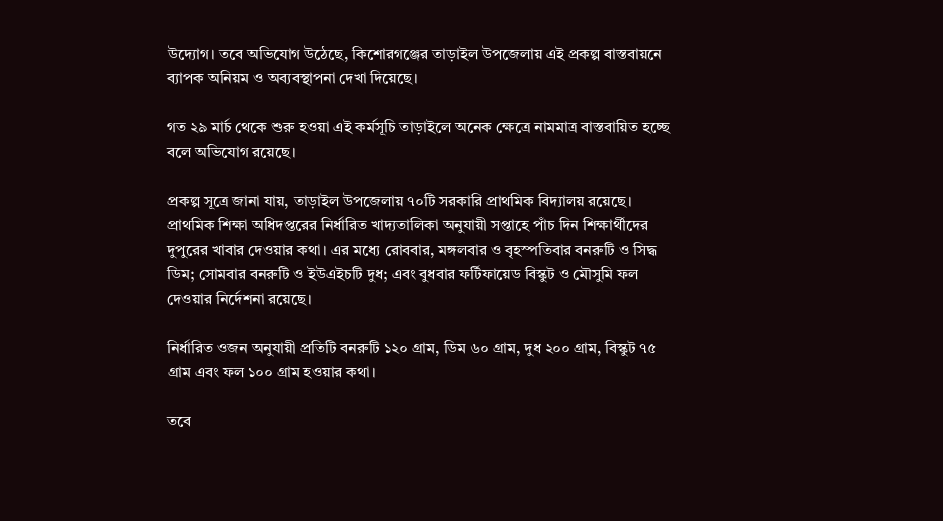উদ্যোগ। তবে অভিযোগ উঠেছে, কিশোরগঞ্জের তাড়াইল উপজেলায় এই প্রকল্প বাস্তবায়নে ব্যাপক অনিয়ম ও অব্যবস্থাপনা দেখা দিয়েছে।

গত ২৯ মার্চ থেকে শুরু হওয়া এই কর্মসূচি তাড়াইলে অনেক ক্ষেত্রে নামমাত্র বাস্তবায়িত হচ্ছে বলে অভিযোগ রয়েছে।

প্রকল্প সূত্রে জানা যায়, তাড়াইল উপজেলায় ৭০টি সরকারি প্রাথমিক বিদ্যালয় রয়েছে। প্রাথমিক শিক্ষা অধিদপ্তরের নির্ধারিত খাদ্যতালিকা অনুযায়ী সপ্তাহে পাঁচ দিন শিক্ষার্থীদের দুপুরের খাবার দেওয়ার কথা। এর মধ্যে রোববার, মঙ্গলবার ও বৃহস্পতিবার বনরুটি ও সিদ্ধ ডিম; সোমবার বনরুটি ও ইউএইচটি দুধ; এবং বুধবার ফর্টিফায়েড বিস্কুট ও মৌসুমি ফল দেওয়ার নির্দেশনা রয়েছে।

নির্ধারিত ওজন অনুযায়ী প্রতিটি বনরুটি ১২০ গ্রাম, ডিম ৬০ গ্রাম, দুধ ২০০ গ্রাম, বিস্কুট ৭৫ গ্রাম এবং ফল ১০০ গ্রাম হওয়ার কথা।

তবে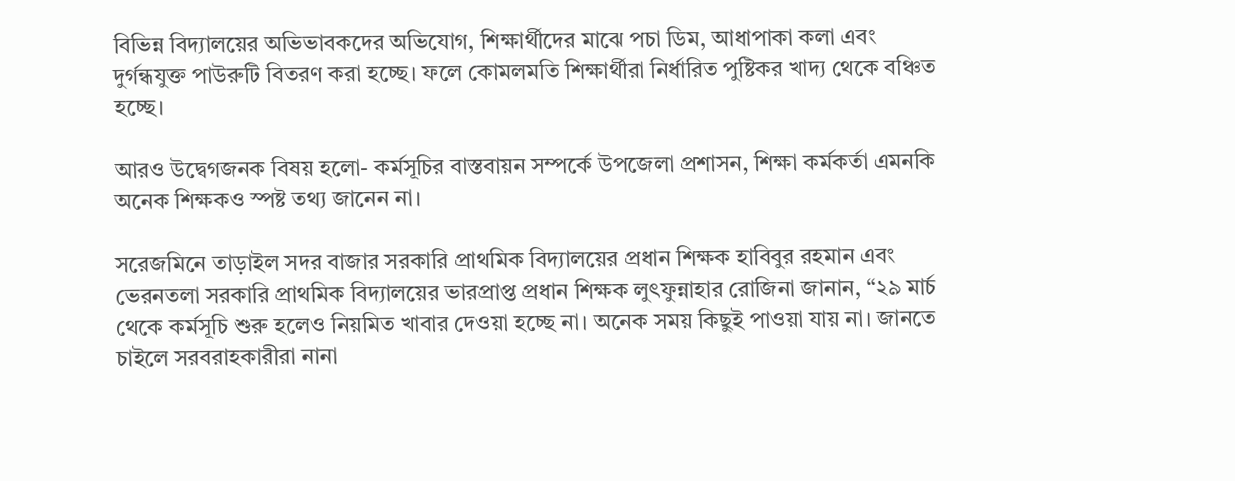বিভিন্ন বিদ্যালয়ের অভিভাবকদের অভিযোগ, শিক্ষার্থীদের মাঝে পচা ডিম, আধাপাকা কলা এবং দুর্গন্ধযুক্ত পাউরুটি বিতরণ করা হচ্ছে। ফলে কোমলমতি শিক্ষার্থীরা নির্ধারিত পুষ্টিকর খাদ্য থেকে বঞ্চিত হচ্ছে।

আরও উদ্বেগজনক বিষয় হলো- কর্মসূচির বাস্তবায়ন সম্পর্কে উপজেলা প্রশাসন, শিক্ষা কর্মকর্তা এমনকি অনেক শিক্ষকও স্পষ্ট তথ্য জানেন না।

সরেজমিনে তাড়াইল সদর বাজার সরকারি প্রাথমিক বিদ্যালয়ের প্রধান শিক্ষক হাবিবুর রহমান এবং ভেরনতলা সরকারি প্রাথমিক বিদ্যালয়ের ভারপ্রাপ্ত প্রধান শিক্ষক লুৎফুন্নাহার রোজিনা জানান, “২৯ মার্চ থেকে কর্মসূচি শুরু হলেও নিয়মিত খাবার দেওয়া হচ্ছে না। অনেক সময় কিছুই পাওয়া যায় না। জানতে চাইলে সরবরাহকারীরা নানা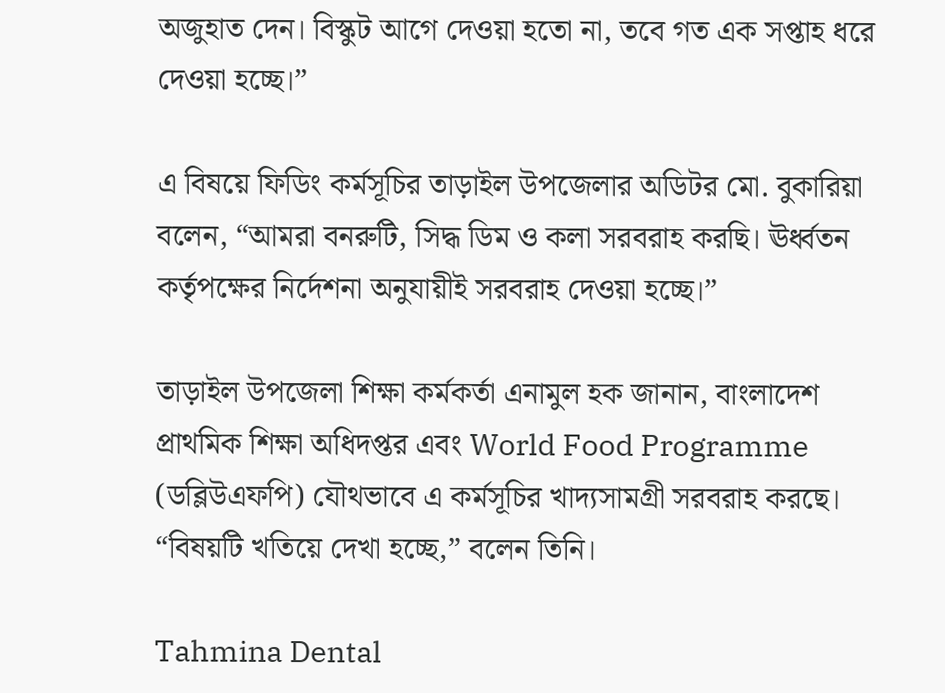অজুহাত দেন। বিস্কুট আগে দেওয়া হতো না, তবে গত এক সপ্তাহ ধরে দেওয়া হচ্ছে।”

এ বিষয়ে ফিডিং কর্মসূচির তাড়াইল উপজেলার অডিটর মো. বুকারিয়া বলেন, “আমরা বনরুটি, সিদ্ধ ডিম ও কলা সরবরাহ করছি। ঊর্ধ্বতন কর্তৃপক্ষের নির্দেশনা অনুযায়ীই সরবরাহ দেওয়া হচ্ছে।”

তাড়াইল উপজেলা শিক্ষা কর্মকর্তা এনামুল হক জানান, বাংলাদেশ প্রাথমিক শিক্ষা অধিদপ্তর এবং World Food Programme (ডব্লিউএফপি) যৌথভাবে এ কর্মসূচির খাদ্যসামগ্রী সরবরাহ করছে। “বিষয়টি খতিয়ে দেখা হচ্ছে,” বলেন তিনি।

Tahmina Dental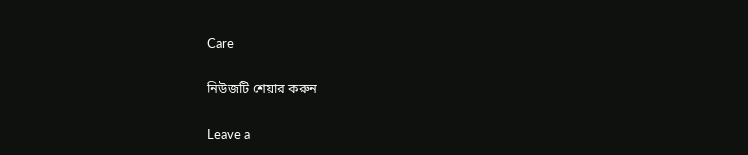Care

নিউজটি শেয়ার করুন

Leave a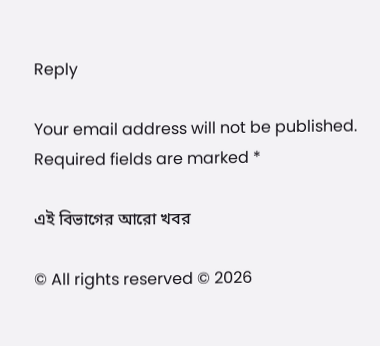Reply

Your email address will not be published. Required fields are marked *

এই বিভাগের আরো খবর

© All rights reserved © 2026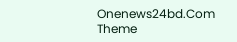Onenews24bd.Com
Theme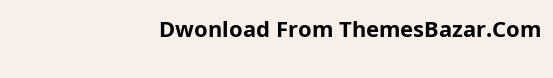Dwonload From ThemesBazar.Com